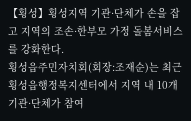【횡성】횡성지역 기관·단체가 손을 잡고 지역의 조손·한부모 가정 돌봄서비스를 강화한다.
횡성읍주민자치회(회장:조재순)는 최근 횡성읍행정복지센터에서 지역 내 10개 기관·단체가 참여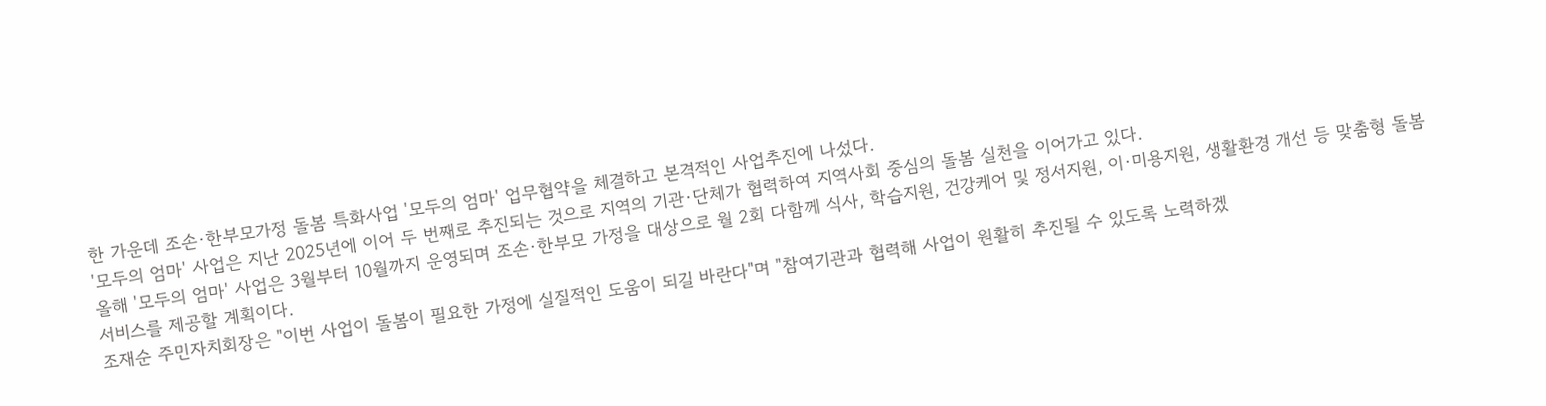한 가운데 조손·한부모가정 돌봄 특화사업 '모두의 엄마' 업무협약을 체결하고 본격적인 사업추진에 나섰다.
'모두의 엄마' 사업은 지난 2025년에 이어 두 번째로 추진되는 것으로 지역의 기관·단체가 협력하여 지역사회 중심의 돌봄 실천을 이어가고 있다.
올해 '모두의 엄마' 사업은 3월부터 10월까지 운영되며 조손·한부모 가정을 대상으로 월 2회 다함께 식사, 학습지원, 건강케어 및 정서지원, 이·미용지원, 생활환경 개선 등 맞춤형 돌봄서비스를 제공할 계획이다.
조재순 주민자치회장은 "이번 사업이 돌봄이 필요한 가정에 실질적인 도움이 되길 바란다"며 "참여기관과 협력해 사업이 원활히 추진될 수 있도록 노력하겠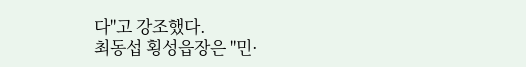다"고 강조했다.
최동섭 횡성읍장은 "민·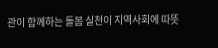관이 함께하는 돌봄 실천이 지역사회에 따뜻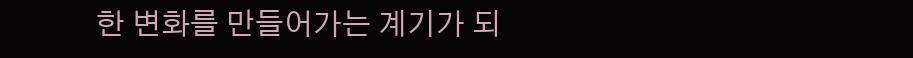한 변화를 만들어가는 계기가 되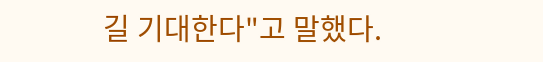길 기대한다"고 말했다.